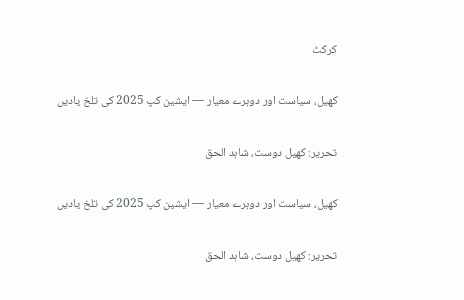کرکٹ

کھیل، سیاست اور دوہرے معیار — ایشین کپ 2025 کی تلخ یادیں

تحریر: کھیل دوست، شاہد الحق

کھیل، سیاست اور دوہرے معیار — ایشین کپ 2025 کی تلخ یادیں

تحریر: کھیل دوست، شاہد الحق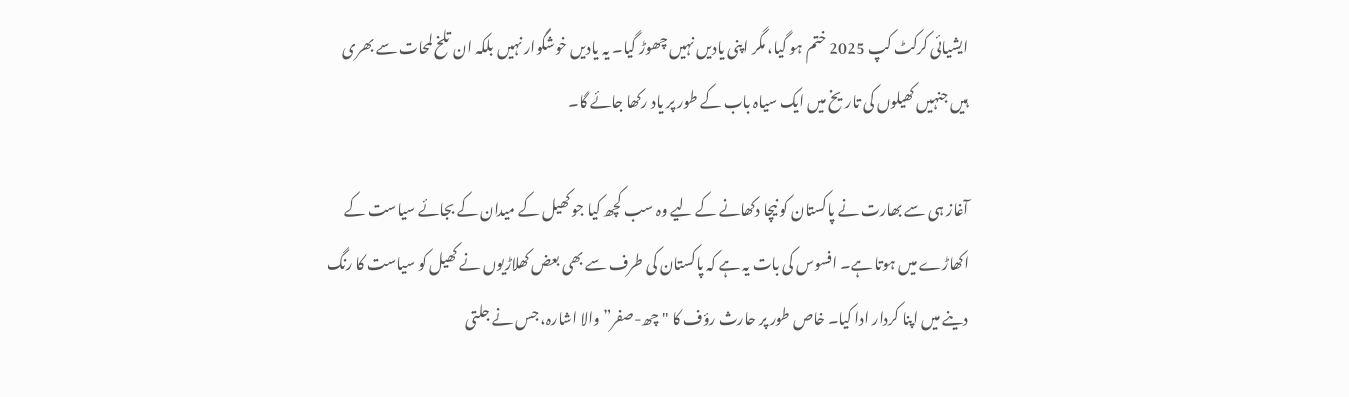ایشیائی کرکٹ کپ 2025 ختم ہو گیا، مگر اپنی یادیں نہیں چھوڑ گیا۔ یہ یادیں خوشگوار نہیں بلکہ ان تلخ لمحات سے بھری ہیں جنہیں کھیلوں کی تاریخ میں ایک سیاہ باب کے طور پر یاد رکھا جائے گا۔

آغاز ہی سے بھارت نے پاکستان کو نیچا دکھانے کے لیے وہ سب کچھ کیا جو کھیل کے میدان کے بجائے سیاست کے اکھاڑے میں ہوتا ہے۔ افسوس کی بات یہ ہے کہ پاکستان کی طرف سے بھی بعض کھلاڑیوں نے کھیل کو سیاست کا رنگ دینے میں اپنا کردار ادا کیا۔ خاص طور پر حارث رؤف کا "چھ-صفر” والا اشارہ، جس نے جلتی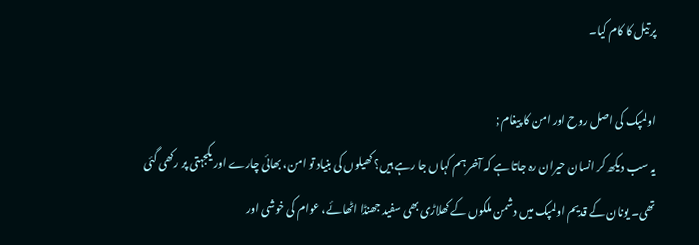پر تیل کا کام کیا۔

اولمپک کی اصل روح اور امن کا پیغام ;
یہ سب دیکھ کر انسان حیران رہ جاتا ہے کہ آخر ہم کہاں جا رہے ہیں؟ کھیلوں کی بنیاد تو امن، بھائی چارے اور یکجہتی پر رکھی گئی تھی۔ یونان کے قدیم اولمپک میں دشمن ملکوں کے کھلاڑی بھی سفید جھنڈا اٹھائے، عوام کی خوشی اور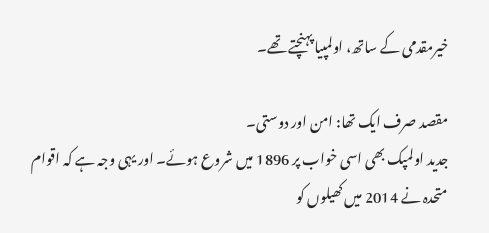خیرمقدمی کے ساتھ، اولمپیا پہنچتے تھے۔

مقصد صرف ایک تھا: امن اور دوستی۔
جدید اولمپک بھی اسی خواب پر 1896 میں شروع ہوئے۔ اور یہی وجہ ہے کہ اقوام متحدہ نے 2014 میں کھیلوں کو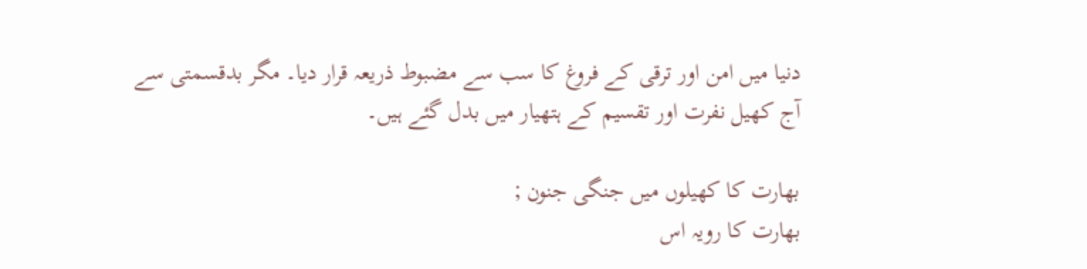دنیا میں امن اور ترقی کے فروغ کا سب سے مضبوط ذریعہ قرار دیا۔ مگر بدقسمتی سے آج کھیل نفرت اور تقسیم کے ہتھیار میں بدل گئے ہیں۔

بھارت کا کھیلوں میں جنگی جنون ;
بھارت کا رویہ اس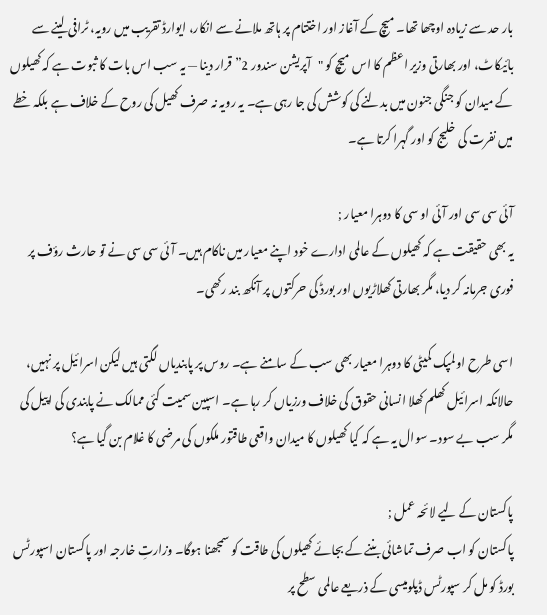بار حد سے زیادہ اوچھا تھا۔ میچ کے آغاز اور اختتام پر ہاتھ ملانے سے انکار، ایوارڈ تقریب میں رویہ، ٹرافی لینے سے بائیکاٹ، اور بھارتی وزیر اعظم کا اس میچ کو "آپریشن سندور 2” قرار دینا — یہ سب اس بات کا ثبوت ہے کہ کھیلوں کے میدان کو جنگی جنون میں بدلنے کی کوشش کی جا رہی ہے۔ یہ رویہ نہ صرف کھیل کی روح کے خلاف ہے بلکہ خطے میں نفرت کی خلیج کو اور گہرا کرتا ہے۔

آئی سی سی اور آئی او سی کا دوہرا معیار ;
یہ بھی حقیقت ہے کہ کھیلوں کے عالمی ادارے خود اپنے معیار میں ناکام ہیں۔ آئی سی سی نے تو حارث رؤف پر فوری جرمانہ کر دیا، مگر بھارتی کھلاڑیوں اور بورڈ کی حرکتوں پر آنکھ بند رکھی۔

اسی طرح اولمپک کمیٹی کا دوہرا معیار بھی سب کے سامنے ہے۔ روس پر پابندیاں لگتی ہیں لیکن اسرائیل پر نہیں، حالانکہ اسرائیل کھلم کھلا انسانی حقوق کی خلاف ورزیاں کر رہا ہے۔ اسپین سمیت کئی ممالک نے پابندی کی اپیل کی مگر سب بے سود۔ سوال یہ ہے کہ کیا کھیلوں کا میدان واقعی طاقتور ملکوں کی مرضی کا غلام بن گیا ہے؟

پاکستان کے لیے لائحہ عمل ;
پاکستان کو اب صرف تماشائی بننے کے بجائے کھیلوں کی طاقت کو سمجھنا ہوگا۔ وزارتِ خارجہ اور پاکستان اسپورٹس بورڈ کو مل کر سپورٹس ڈپلومیسی کے ذریعے عالمی سطح پر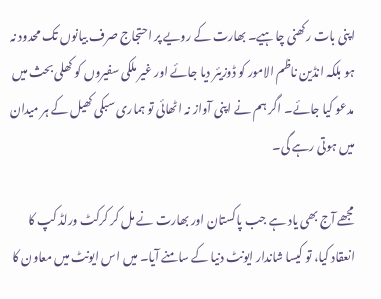اپنی بات رکھنی چاہیے۔ بھارت کے رویے پر احتجاج صرف بیانوں تک محدود نہ ہو بلکہ انڈین ناظم الامور کو ڈوزیئر دیا جائے اور غیر ملکی سفیروں کو کھلی بحث میں مدعو کیا جائے۔ اگر ہم نے اپنی آواز نہ اٹھائی تو ہماری سبکی کھیل کے ہر میدان میں ہوتی رہے گی۔

مجھے آج بھی یاد ہے جب پاکستان اور بھارت نے مل کر کرکٹ ورلڈ کپ کا انعقاد کیا، تو کیسا شاندار ایونٹ دنیا کے سامنے آیا۔ میں اس ایونٹ میں معاون کا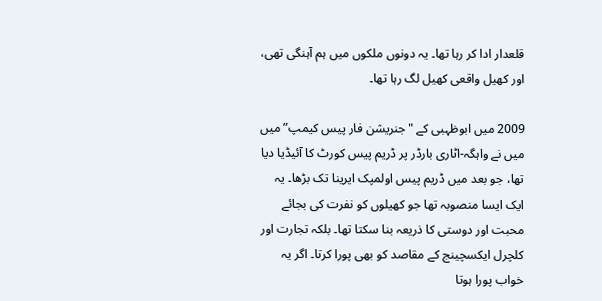قلعدار ادا کر رہا تھا۔ یہ دونوں ملکوں میں ہم آہنگی تھی، اور کھیل واقعی کھیل لگ رہا تھا۔

2009 میں ابوظہبی کے "جنریشن فار پیس کیمپ” میں میں نے واہگہ-اٹاری بارڈر پر ڈریم پیس کورٹ کا آئیڈیا دیا تھا، جو بعد میں ڈریم پیس اولمپک ایرینا تک بڑھا۔ یہ ایک ایسا منصوبہ تھا جو کھیلوں کو نفرت کی بجائے محبت اور دوستی کا ذریعہ بنا سکتا تھا۔ بلکہ تجارت اور کلچرل ایکسچینج کے مقاصد کو بھی پورا کرتا۔ اگر یہ خواب پورا ہوتا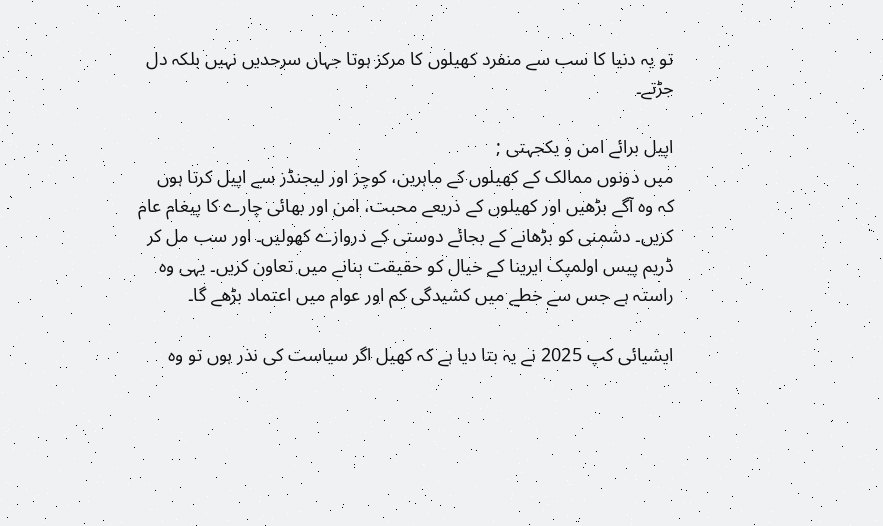تو یہ دنیا کا سب سے منفرد کھیلوں کا مرکز ہوتا جہاں سرحدیں نہیں بلکہ دل جڑتے۔

اپیل برائے امن و یکجہتی ;
میں دونوں ممالک کے کھیلوں کے ماہرین، کوچز اور لیجنڈز سے اپیل کرتا ہوں کہ وہ آگے بڑھیں اور کھیلوں کے ذریعے محبت، امن اور بھائی چارے کا پیغام عام کریں۔ دشمنی کو بڑھانے کے بجائے دوستی کے دروازے کھولیں۔ اور سب مل کر ڈریم پیس اولمپک ایرینا کے خیال کو حقیقت بنانے میں تعاون کریں۔ یہی وہ راستہ ہے جس سے خطے میں کشیدگی کم اور عوام میں اعتماد بڑھے گا۔

ایشیائی کپ 2025 نے یہ بتا دیا ہے کہ کھیل اگر سیاست کی نذر ہوں تو وہ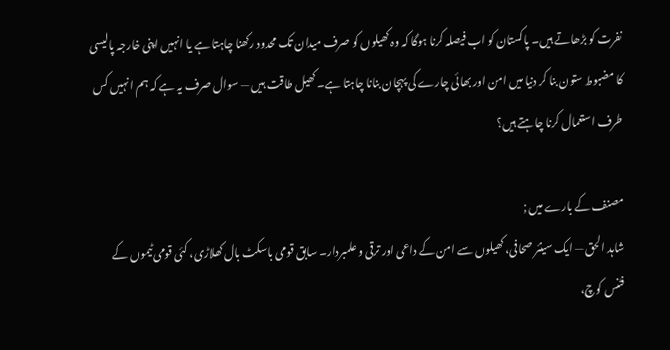نفرت کو بڑھاتے ہیں۔ پاکستان کو اب فیصلہ کرنا ہوگا کہ وہ کھیلوں کو صرف میدان تک محدود رکھنا چاہتا ہے یا انہیں اپنی خارجہ پالیسی کا مضبوط ستون بنا کر دنیا میں امن اور بھائی چارے کی پہچان بنانا چاہتا ہے۔ کھیل طاقت ہیں — سوال صرف یہ ہے کہ ہم انہیں کس طرف استعمال کرنا چاہتے ہیں؟

مصنف کے بارے میں ;
شاہد الحق — ایک سینئر صحافی، کھیلوں سے امن کے داعی اور ترقی و علمبردار۔ سابق قومی باسکٹ بال کھلاڑی، کئی قومی ٹیموں کے فٹنس کوچ،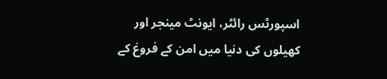اسپورٹس رائٹر، ایونٹ مینجر اور کھیلوں کی دنیا میں امن کے فروغ کے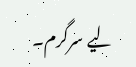لیے سرگرم۔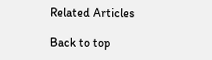Related Articles

Back to top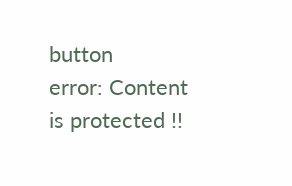button
error: Content is protected !!